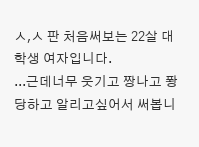ㅅ,ㅅ 판 처음써보는 22살 대학생 여자입니다.
...근데너무 웃기고 짱나고 퐝당하고 알리고싶어서 써봅니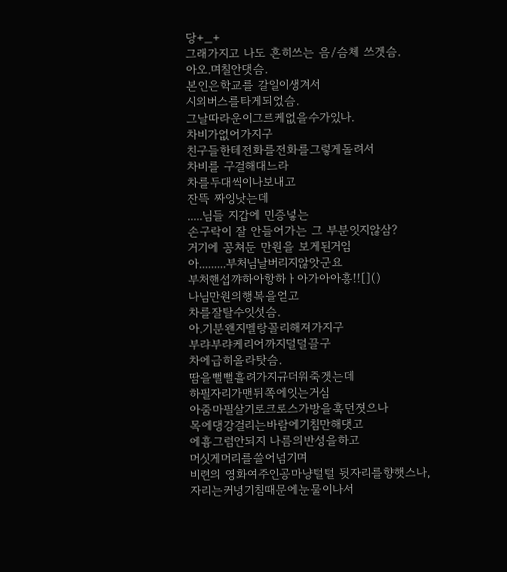당+_+
그래가지고 나도 흔히쓰는 음/슴체 쓰겟슴.
아오.며칠안댓슴.
본인은학교를 갈일이생겨서
시외버스를타게되었슴.
그날따라운이그르케없을수가있나.
차비가없어가지구
친구들한테전화를전화를그렇게돌려서
차비를 구걸해대느라
차를두대씩이나보내고
잔뜩 짜잉낫는데
.....님들 지갑에 민증넣는
손구락이 잘 안들어가는 그 부분잇지않삼?
거기에 꽁쳐둔 만원을 보게된거임
아.........부처님날버리지않앗군요
부처핸섭꺄하아항하ㅏ아가아아흥!![]()
나님만원의행복을얻고
차를잘탈수잇섯슴.
아.기분왠지멜랑꼴리해져가지구
부랴부랴케리어까지덜덜끌구
차에급히올라탓슴.
땀을뻘뻘흘려가지규더워죽겟는데
하필자리가맨뒤쪽에잇는거심
아줌마필살기로크로스가방을훅던졋으나
목에댕강걸리는바람에기침만해댓고
에흉그럼안되지 나름의반성을하고
머싯게머리를쓸어넘기며
비련의 영화여주인공마냥털털 뒷자리를향햇스나,
자리는커녕기침때문에눈물이나서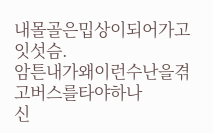내몰골은밉상이되어가고잇섯슴.
암튼내가왜이런수난을겪고버스를타야하나
신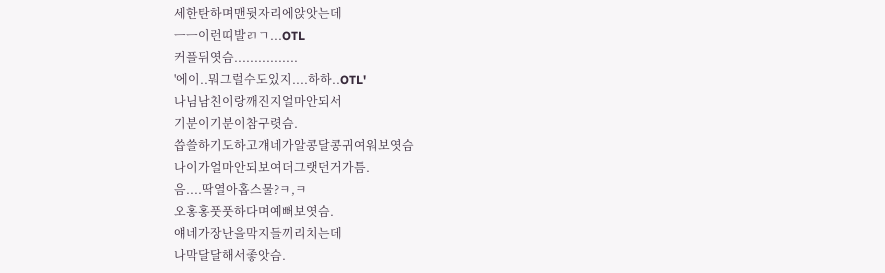세한탄하며맨뒷자리에앉앗는데
ㅡㅡ이런띠발ㄺㄱ...OTL
커플뒤엿슴................
'에이..뭐그럴수도있지....하하..OTL'
나님남친이랑깨진지얼마안되서
기분이기분이참구렷슴.
씁쓸하기도하고걔네가알콩달콩귀여워보엿슴
나이가얼마안되보여더그랫던거가틈.
음....딱열아홉스물?ㅋ,ㅋ
오홍홍풋풋하다며예뻐보엿슴.
얘네가장난을막지들끼리치는데
나막달달해서좋앗슴.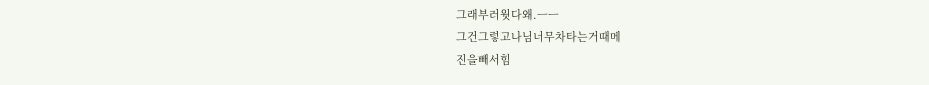그래부러웟다왜.ㅡㅡ
그건그렇고나님너무차타는거때메
진을빼서힘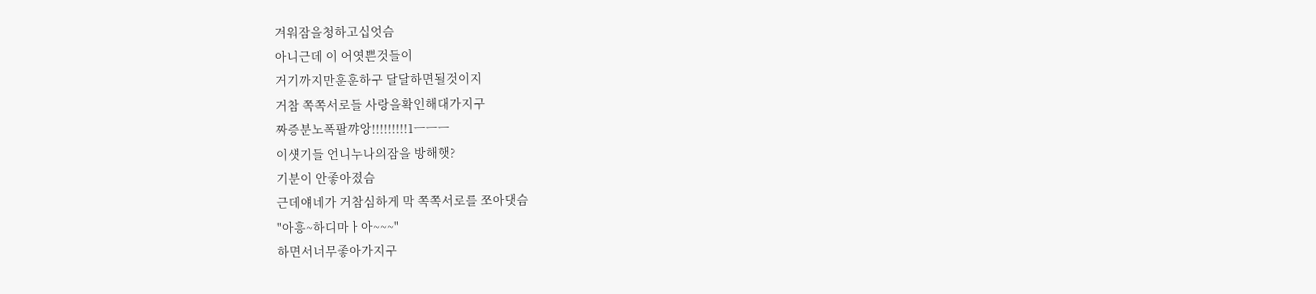겨워잠을청하고십엇슴
아니근데 이 어엿쁜것들이
거기까지만훈훈하구 달달하면될것이지
거참 쪽쪽서로들 사랑을확인해대가지구
짜증분노폭팔꺄앙!!!!!!!!!1ㅡㅡㅡ
이섓기들 언니누나의잠을 방해햇?
기분이 안좋아졌슴
근데얘네가 거참심하게 막 쪽쪽서로를 쪼아댓슴
"아흥~하디마ㅏ아~~~"
하면서너무좋아가지구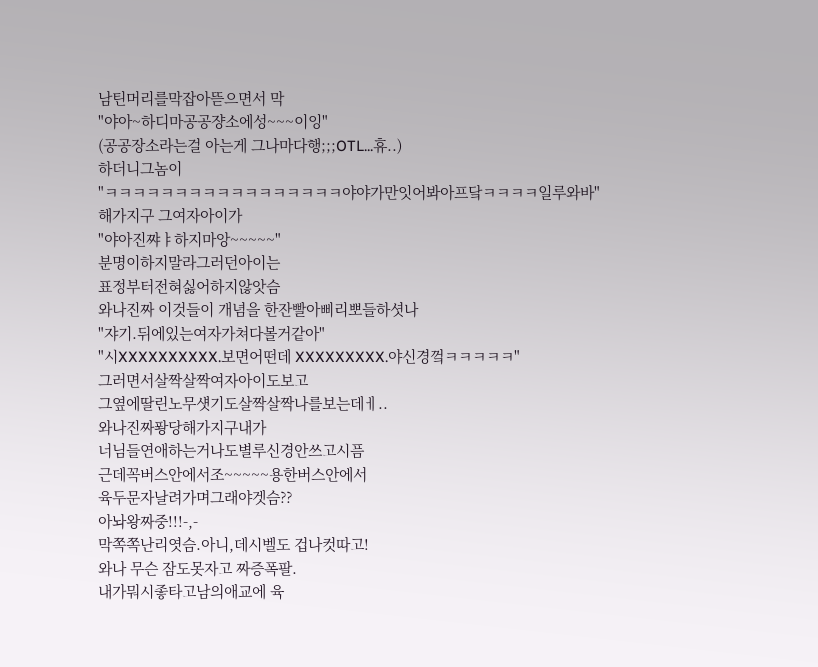남틴머리를막잡아뜯으면서 막
"야아~하디마공공쟝소에성~~~이잉"
(공공장소라는걸 아는게 그나마다행;;;OTL...휴..)
하더니그놈이
"ㅋㅋㅋㅋㅋㅋㅋㅋㅋㅋㅋㅋㅋㅋㅋㅋㅋ야야가만잇어봐아프닼ㅋㅋㅋㅋ일루와바"
해가지구 그여자아이가
"야아진쨔ㅑ하지마앙~~~~~"
분명이하지말라그러던아이는
표정부터전혀싫어하지않앗슴
와나진짜 이것들이 개념을 한잔빨아삐리뽀들하셧나
"쟈기.뒤에있는여자가쳐다볼거같아"
"시XXXXXXXXXX.보면어떤데 XXXXXXXXX.야신경껔ㅋㅋㅋㅋㅋ"
그러면서살짝살짝여자아이도보고
그옆에딸린노무섓기도살짝살짝나를보는데ㅔ..
와나진짜퐝당해가지구내가
너님들연애하는거나도별루신경안쓰고시픔
근데꼭버스안에서조~~~~~용한버스안에서
육두문자날려가며그래야겟슴??
아놔왕짜중!!!-,-
막쪽쪽난리엿슴.아니,데시벨도 겁나컷따고!
와나 무슨 잠도못자고 짜증폭팔.
내가뭐시좋타고남의애교에 육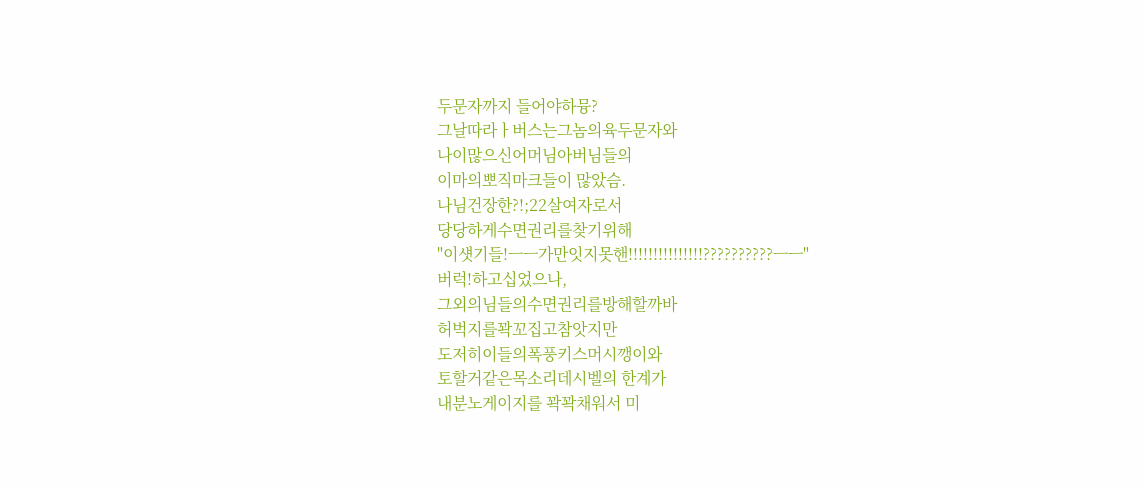두문자까지 들어야하뮹?
그날따라ㅏ버스는그놈의육두문자와
나이많으신어머님아버님들의
이마의뽀직마크들이 많았슴.
나님건장한?!;22살여자로서
당당하게수면권리를찾기위해
"이섓기들!ㅡㅡ가만잇지못핸!!!!!!!!!!!!!!!??????????ㅡㅡ"
버럭!하고십었으나,
그외의님들의수면권리를방해할까바
허벅지를꽉꼬집고참앗지만
도저히이들의폭풍키스머시깽이와
토할거같은목소리데시벨의 한계가
내분노게이지를 꽉꽉채워서 미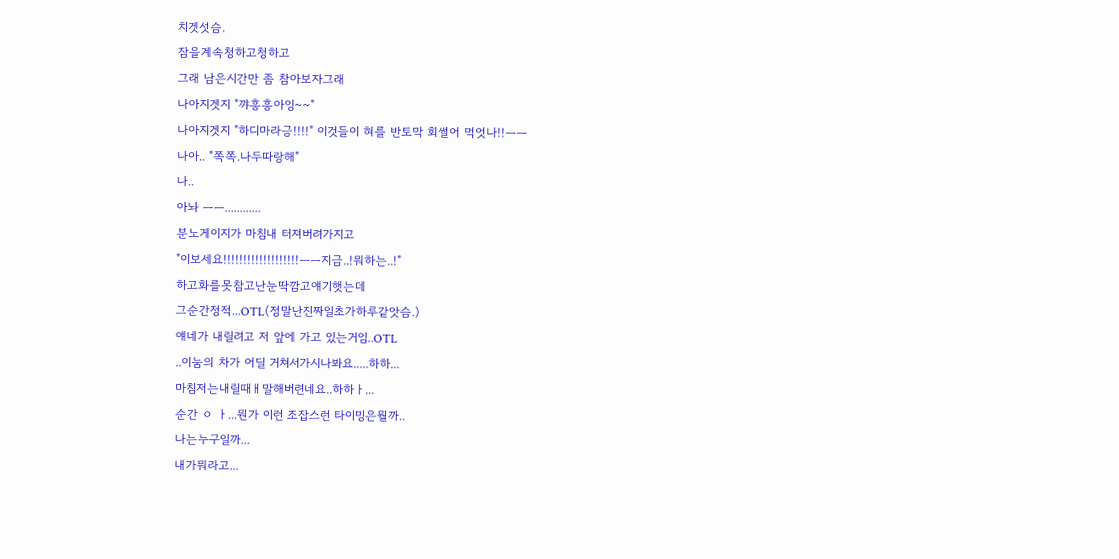치겟섯슴.
잠을계속청하고청하고
그래 남은시간만 좀 참아보자그래
나아지겟지 "꺄흥흥아잉~~"
나아지겟지 "하디마라긍!!!!" 이것들이 혀를 반토막 회썰어 먹엇나!!ㅡㅡ
나아.. "쪽쪽.나두따랑해"
나..
아놔 ㅡㅡ............
분노게이지가 마침내 터져버려가지고
"이보세요!!!!!!!!!!!!!!!!!!!ㅡㅡ지금..!뭐하는..!"
하고화를못참고난눈딱깜고얘기햇는데
그순간정적...OTL(정말난진짜일초가하루같앗슴.)
얘네가 내릴려고 저 앞에 가고 있는거임..OTL
..이눔의 차가 어딜 거쳐서가시나봐요.....하하...
마침저는내릴때ㅐ말해버련네요..하하ㅏ...
순간 ㅇ ㅏ...뭔가 이런 조잡스런 타이밍은뭘까..
나는누구일까...
내가뭐라고...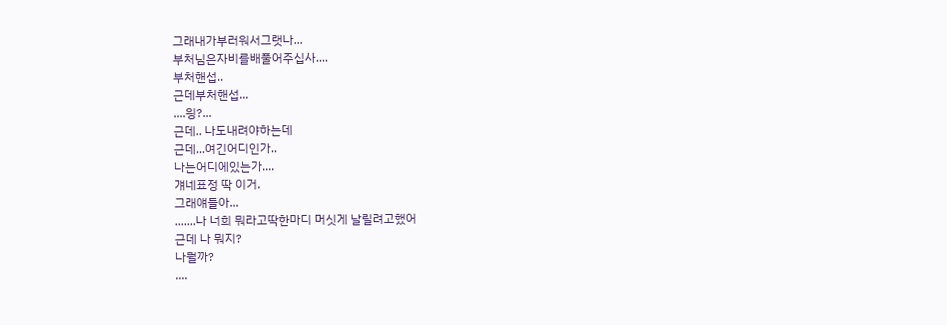그래내가부러워서그랫나...
부처님은자비를배풀어주십사....
부처핸섭..
근데부처핸섭...
....읭?...
근데.. 나도내려야하는데
근데...여긴어디인가..
나는어디에있는가....
걔네표정 딱 이거.
그래얘들아...
.......나 너희 뭐라고딱한마디 머싯게 날릴려고했어
근데 나 뭐지?
나뭘까?
....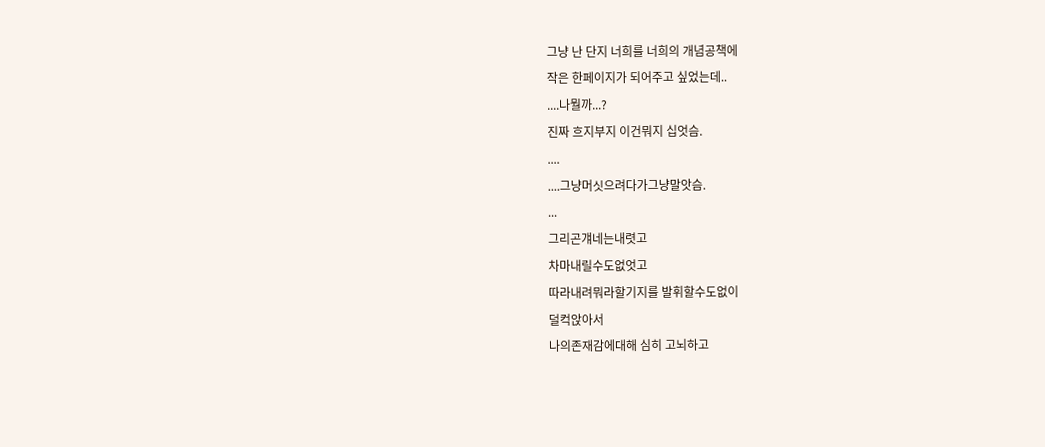그냥 난 단지 너희를 너희의 개념공책에
작은 한페이지가 되어주고 싶었는데..
....나뭘까...?
진짜 흐지부지 이건뭐지 십엇슴.
....
....그냥머싯으려다가그냥말앗슴.
...
그리곤걔네는내렷고
차마내릴수도없엇고
따라내려뭐라할기지를 발휘할수도없이
덜컥앉아서
나의존재감에대해 심히 고뇌하고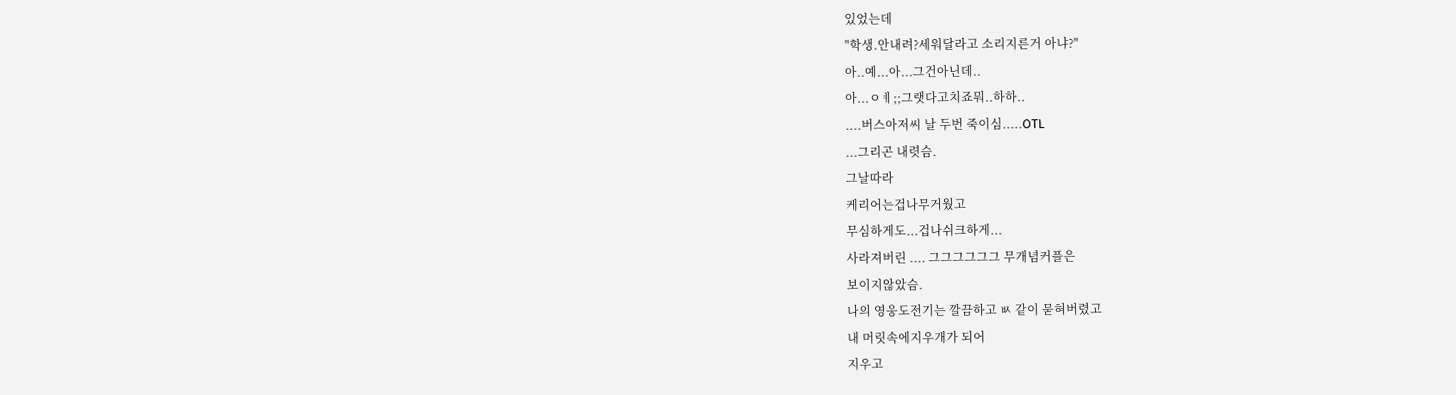있었는데
"학생.안내려?세워달라고 소리지른거 아냐?"
아..예...아...그건아닌데..
아...ㅇㅖ;;그랫다고치죠뭐..하하..
....버스아저씨 날 두번 죽이심.....OTL
...그리곤 내렷슴.
그날따라
케리어는겁나무거웠고
무심하게도...겁나쉬크하게...
사라져버린 .... 그그그그그그 무개념커플은
보이지않았슴.
나의 영웅도전기는 깔끔하고 ㅄ 같이 묻혀버렸고
내 머릿속에지우개가 되어
지우고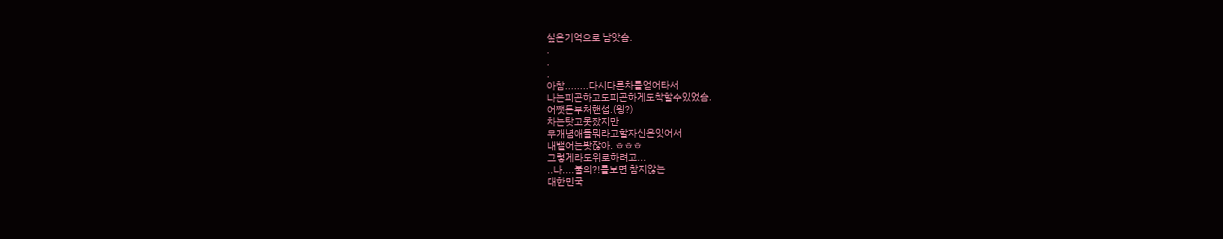싶은기억으로 남앗슴.
.
.
.
아참........다시다른차를얻어타서
나는피곤하고도피곤하게도착할수있었슴.
어쨋든부처핸섭.(읭?)
차는탓고못잤지만
무개념애들뭐라고할자신은잇어서
내뱉어는봣잖아. ㅎㅎㅎ
그렇게라도위로하려고...
..나....불의?!를보면 참지않는
대한민국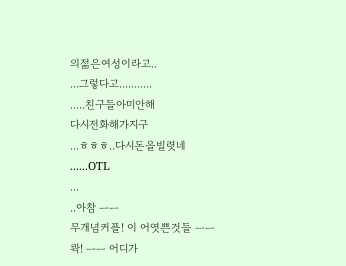의젊은여성이라고..
...그렇다고...........
.....친구들아미안해
다시전화해가지구
...ㅎㅎㅎ..다시돈을빌렷네
......OTL
...
..아참 ㅡㅡ
무개념커플! 이 어엿쁜것들 ㅡㅡ
콱! ㅡㅡ 어디가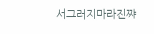서그러지마라진쨔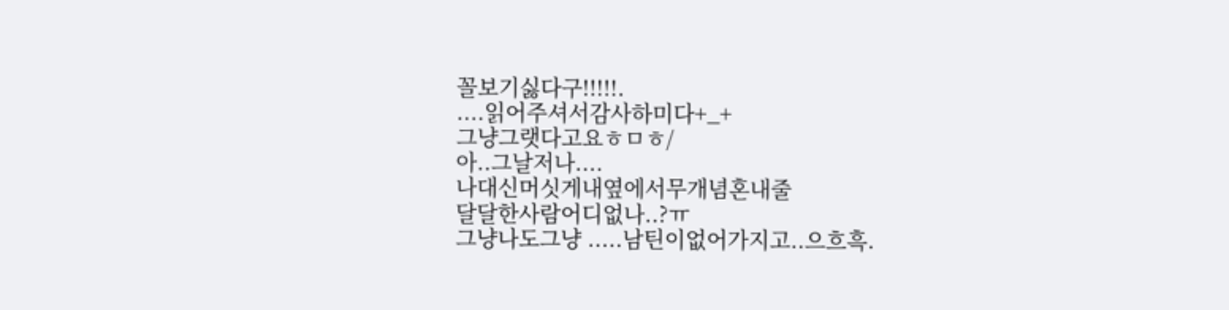꼴보기싫다구!!!!!.
....읽어주셔서감사하미다+_+
그냥그랫다고요ㅎㅁㅎ/
아..그날저나....
나대신머싯게내옆에서무개념혼내줄
달달한사람어디없나..?ㅠ
그냥나도그냥 .....남틴이없어가지고..으흐흑.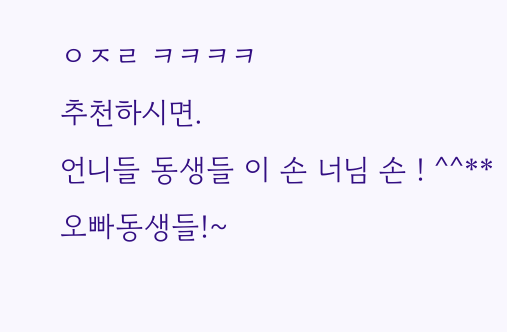ㅇㅈㄹ ㅋㅋㅋㅋ
추천하시면.
언니들 동생들 이 손 너님 손 ! ^^**
오빠동생들!~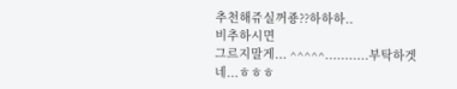추천해쥬실꺼죵??하하하..
비추하시면
그르지말게... ^^^^^...........부탁하겟네...ㅎㅎㅎ